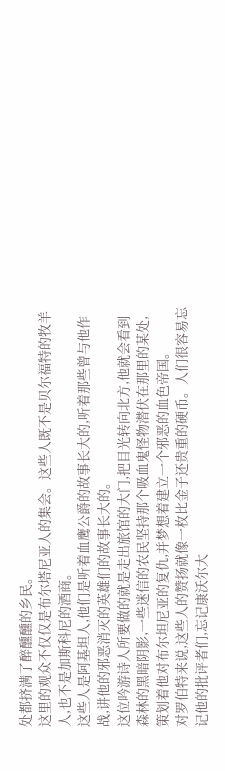处都挤满了醉醺醺的乡民。
这里的观众不仅仅是布尔塔尼亚人的集会。这些人既不是贝尔福特的牧羊人,也不是加斯科尼的酒商。
这些人是阿基坦人,他们是听着血鹰公爵的故事长大的,听着那些曾与他作战,讲他的邪恶消灭的英雄们的故事长大的。
这位吟游诗人所要做的就是走出旅馆的大门,把目光转向北方,他就会看到森林的黑暗阴影,一些迷信的农民坚持那个吸血鬼怪物潜伏在那里的某处,策划着他对布尔坦尼亚的复仇,并梦想着建立一个邪恶的血色帝国。
对罗伯特来说,这些人的赞扬就像一枚比金子还贵重的硬币。人们很容易忘记他的批评者们,忘记康沃尔大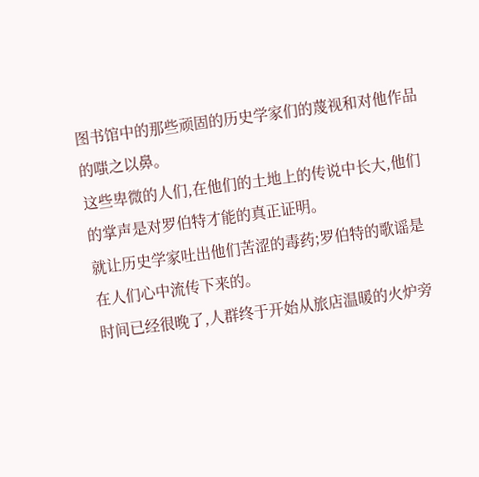图书馆中的那些顽固的历史学家们的蔑视和对他作品的嗤之以鼻。
这些卑微的人们,在他们的土地上的传说中长大,他们的掌声是对罗伯特才能的真正证明。
就让历史学家吐出他们苦涩的毒药;罗伯特的歌谣是在人们心中流传下来的。
时间已经很晚了,人群终于开始从旅店温暖的火炉旁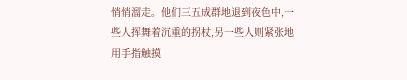悄悄溜走。他们三五成群地退到夜色中,一些人挥舞着沉重的拐杖,另一些人则紧张地用手指触摸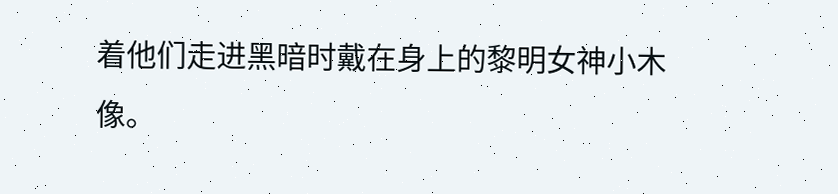着他们走进黑暗时戴在身上的黎明女神小木像。